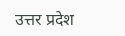उत्तर प्रदेश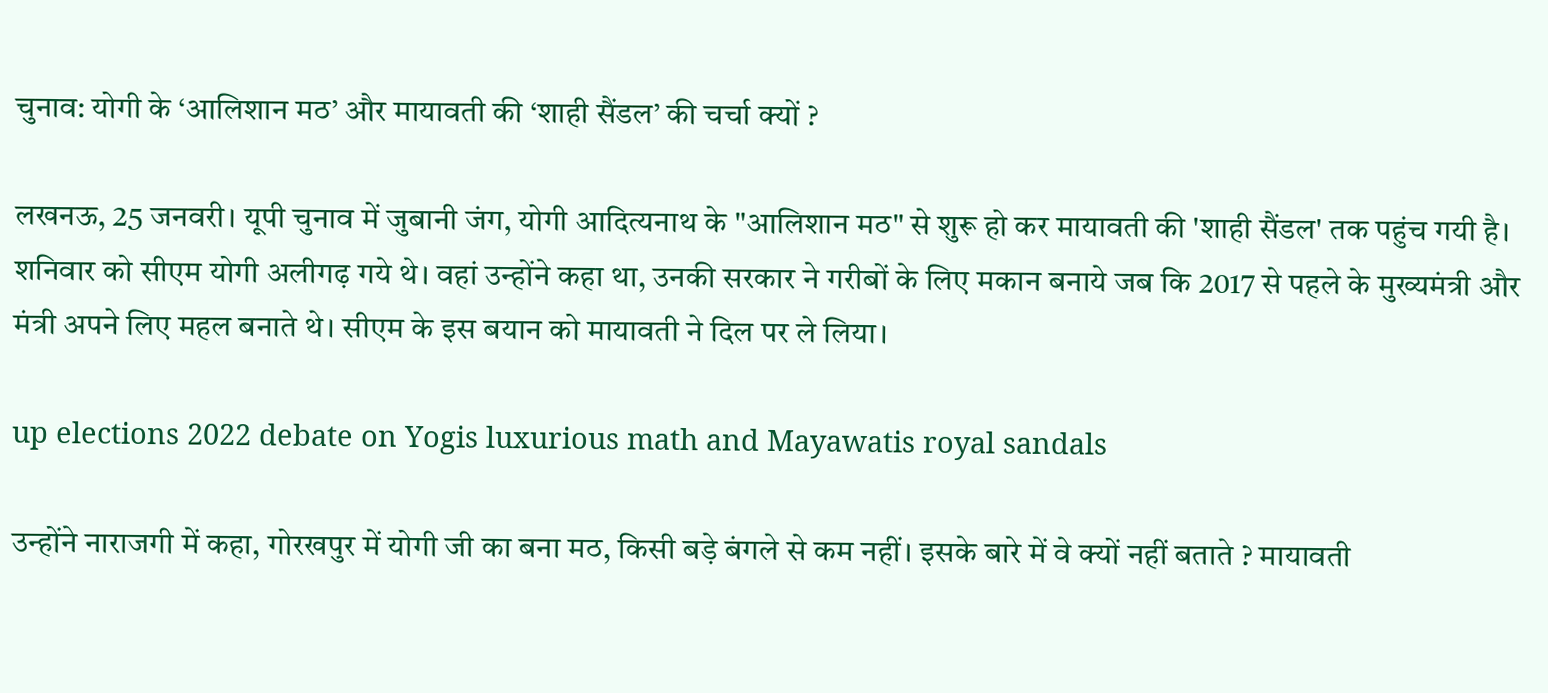चुनाव: योगी के ‘आलिशान मठ’ और मायावती की ‘शाही सैंडल’ की चर्चा क्यों ?

लखनऊ, 25 जनवरी। यूपी चुनाव में जुबानी जंग, योगी आदित्यनाथ के "आलिशान मठ" से शुरू हो कर मायावती की 'शाही सैंडल' तक पहुंच गयी है। शनिवार को सीएम योगी अलीगढ़ गये थे। वहां उन्होंने कहा था, उनकी सरकार ने गरीबों के लिए मकान बनाये जब कि 2017 से पहले के मुख्यमंत्री और मंत्री अपने लिए महल बनाते थे। सीएम के इस बयान को मायावती ने दिल पर ले लिया।

up elections 2022 debate on Yogis luxurious math and Mayawatis royal sandals

उन्होंने नाराजगी में कहा, गोरखपुर में योगी जी का बना मठ, किसी बड़े बंगले से कम नहीं। इसके बारे में वे क्यों नहीं बताते ? मायावती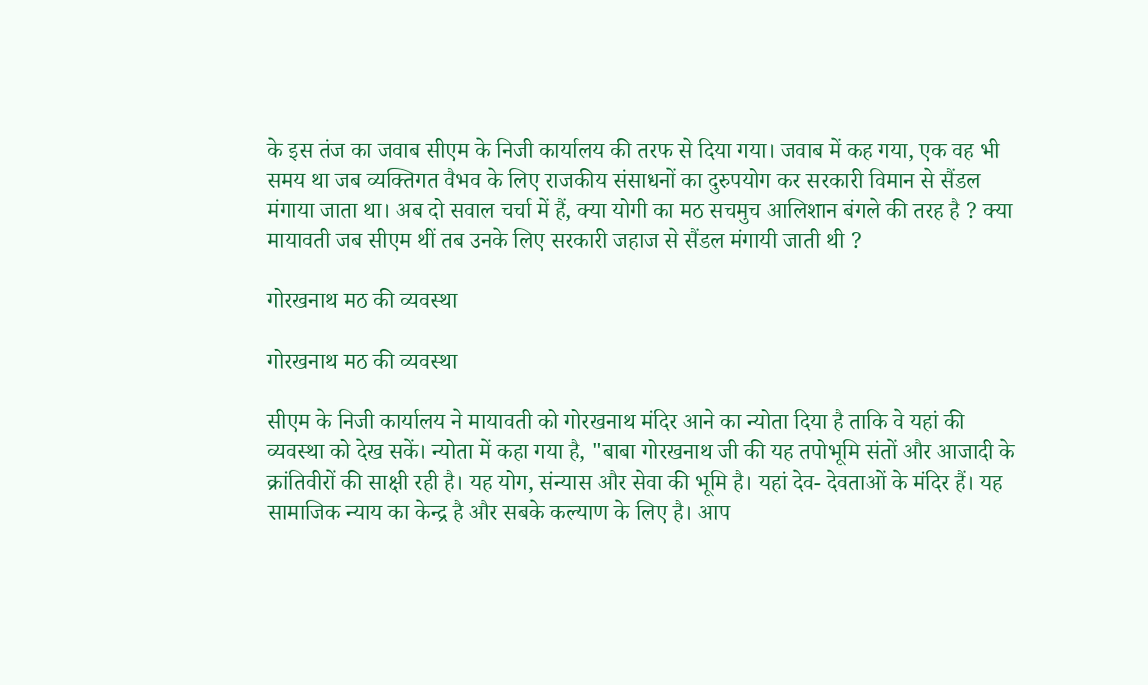के इस तंज का जवाब सीएम के निजी कार्यालय की तरफ से दिया गया। जवाब में कह गया, एक वह भी समय था जब व्यक्तिगत वैभव के लिए राजकीय संसाधनों का दुरुपयोग कर सरकारी विमान से सैंडल मंगाया जाता था। अब दो सवाल चर्चा में हैं, क्या योगी का मठ सचमुच आलिशान बंगले की तरह है ? क्या मायावती जब सीएम थीं तब उनके लिए सरकारी जहाज से सैंडल मंगायी जाती थी ?

गोरखनाथ मठ की व्यवस्था

गोरखनाथ मठ की व्यवस्था

सीएम के निजी कार्यालय ने मायावती को गोरखनाथ मंदिर आने का न्योता दिया है ताकि वे यहां की व्यवस्था को देख सकें। न्योता में कहा गया है, "बाबा गोरखनाथ जी की यह तपोभूमि संतों और आजादी के क्रांतिवीरों की साक्षी रही है। यह योग, संन्यास और सेवा की भूमि है। यहां देव- देवताओं के मंदिर हैं। यह सामाजिक न्याय का केन्द्र है और सबके कल्याण के लिए है। आप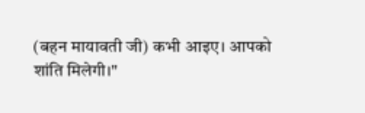(बहन मायावती जी) कभी आइए। आपको शांति मिलेगी।"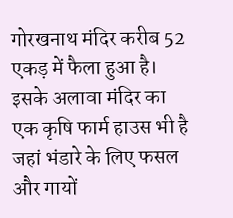गोरखनाथ मंदिर करीब 52 एकड़ में फैला हुआ है। इसके अलावा मंदिर का एक कृषि फार्म हाउस भी है जहां भंडारे के लिए फसल और गायों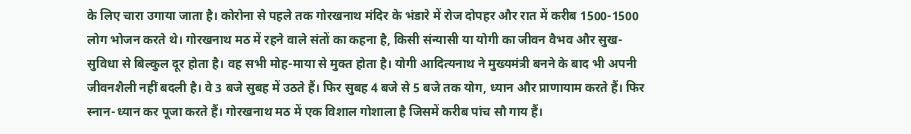के लिए चारा उगाया जाता है। कोरोना से पहले तक गोरखनाथ मंदिर के भंडारे में रोज दोपहर और रात में करीब 1500-1500 लोग भोजन करते थे। गोरखनाथ मठ में रहने वाले संतों का कहना है, किसी संन्यासी या योगी का जीवन वैभव और सुख-सुविधा से बिल्कुल दूर होता है। वह सभी मोह-माया से मुक्त होता है। योगी आदित्यनाथ ने मुख्यमंत्री बनने के बाद भी अपनी जीवनशैली नहीं बदली है। वे 3 बजे सुबह में उठते हैं। फिर सुबह 4 बजे से 5 बजे तक योग, ध्यान और प्राणायाम करते हैं। फिर स्नान-ध्यान कर पूजा करते हैं। गोरखनाथ मठ में एक विशाल गोशाला है जिसमें करीब पांच सौ गाय हैं।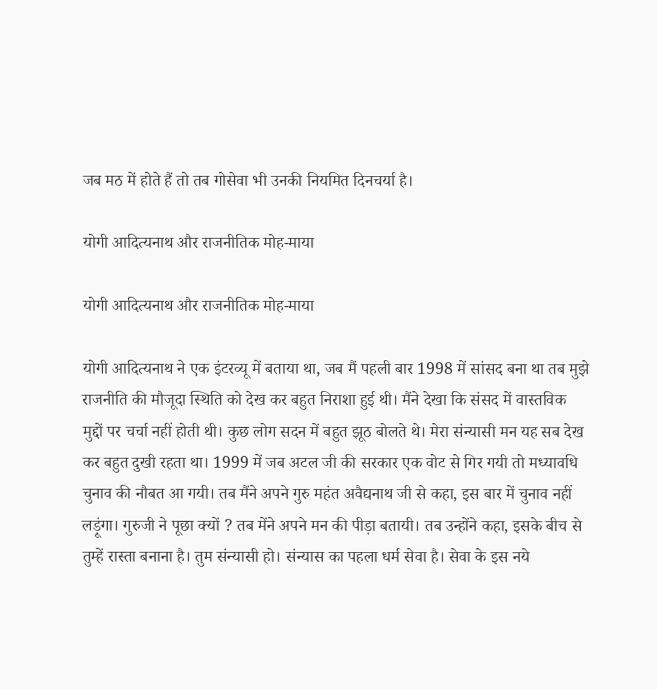जब मठ में होते हैं तो तब गोसेवा भी उनकी नियमित दिनचर्या है।

योगी आदित्यनाथ और राजनीतिक मोह-माया

योगी आदित्यनाथ और राजनीतिक मोह-माया

योगी आदित्यनाथ ने एक इंटरव्यू में बताया था, जब मैं पहली बार 1998 में सांसद बना था तब मुझे राजनीति की मौजूदा स्थिति को देख कर बहुत निराशा हुई थी। मैंने देखा कि संसद में वास्तविक मुद्दों पर चर्चा नहीं होती थी। कुछ लोग सदन में बहुत झूठ बोलते थे। मेरा संन्यासी मन यह सब देख कर बहुत दुखी रहता था। 1999 में जब अटल जी की सरकार एक वोट से गिर गयी तो मध्यावधि चुनाव की नौबत आ गयी। तब मैंने अपने गुरु महंत अवैद्यनाथ जी से कहा, इस बार में चुनाव नहीं लड़ूंगा। गुरुजी ने पूछा क्यों ? तब मेंने अपने मन की पीड़ा बतायी। तब उन्होंने कहा, इसके बीच से तुम्हें रास्ता बनाना है। तुम संन्यासी हो। संन्यास का पहला धर्म सेवा है। सेवा के इस नये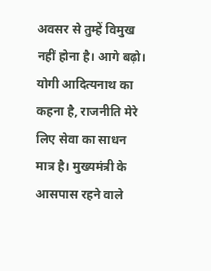अवसर से तुम्हें विमुख नहीं होना है। आगे बढ़ो। योगी आदित्यनाथ का कहना है, राजनीति मेरे लिए सेवा का साधन मात्र है। मुख्यमंत्री के आसपास रहने वाले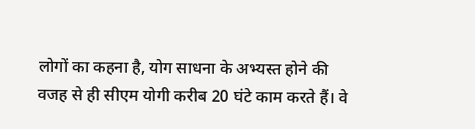लोगों का कहना है, योग साधना के अभ्यस्त होने की वजह से ही सीएम योगी करीब 20 घंटे काम करते हैं। वे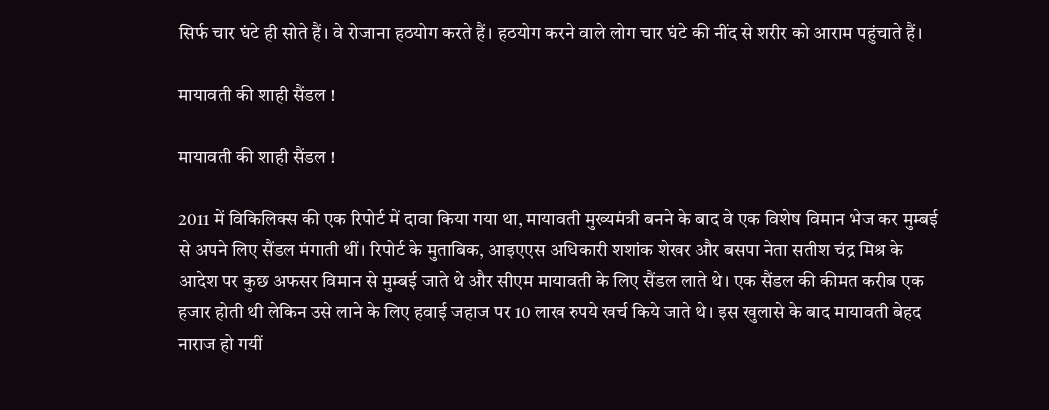सिर्फ चार घंटे ही सोते हैं। वे रोजाना हठयोग करते हैं। हठयोग करने वाले लोग चार घंटे की नींद से शरीर को आराम पहुंचाते हैं।

मायावती की शाही सैंडल !

मायावती की शाही सैंडल !

2011 में विकिलिक्स की एक रिपोर्ट में दावा किया गया था, मायावती मुख्यमंत्री बनने के बाद वे एक विशेष विमान भेज कर मुम्बई से अपने लिए सैंडल मंगाती थीं। रिपोर्ट के मुताबिक, आइएएस अधिकारी शशांक शेखर और बसपा नेता सतीश चंद्र मिश्र के आदेश पर कुछ अफसर विमान से मुम्बई जाते थे और सीएम मायावती के लिए सैंडल लाते थे। एक सैंडल की कीमत करीब एक हजार होती थी लेकिन उसे लाने के लिए हवाई जहाज पर 10 लाख रुपये खर्च किये जाते थे। इस खुलासे के बाद मायावती बेहद नाराज हो गयीं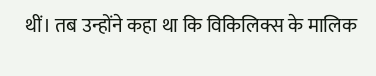थीं। तब उन्होंने कहा था कि विकिलिक्स के मालिक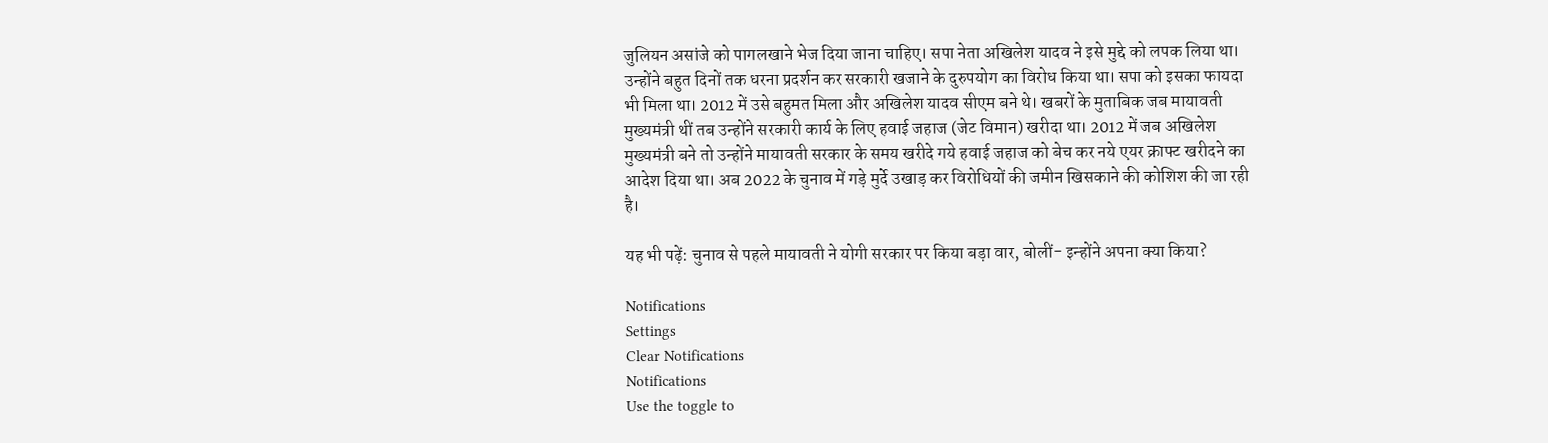जुलियन असांजे को पागलखाने भेज दिया जाना चाहिए। सपा नेता अखिलेश यादव ने इसे मुद्दे को लपक लिया था। उन्होंने बहुत दिनों तक धरना प्रदर्शन कर सरकारी खजाने के दुरुपयोग का विरोध किया था। सपा को इसका फायदा भी मिला था। 2012 में उसे बहुमत मिला और अखिलेश यादव सीएम बने थे। खबरों के मुताबिक जब मायावती मुख्यमंत्री थीं तब उन्होंने सरकारी कार्य के लिए हवाई जहाज (जेट विमान) खरीदा था। 2012 में जब अखिलेश मुख्यमंत्री बने तो उन्होंने मायावती सरकार के समय खरीदे गये हवाई जहाज को बेच कर नये एयर क्राफ्ट खरीदने का आदेश दिया था। अब 2022 के चुनाव में गड़े मुर्दे उखाड़ कर विरोधियों की जमीन खिसकाने की कोशिश की जा रही है।

यह भी पढ़ें: चुनाव से पहले मायावती ने योगी सरकार पर किया बड़ा वार, बोलीं- इन्होंने अपना क्या किया?

Notifications
Settings
Clear Notifications
Notifications
Use the toggle to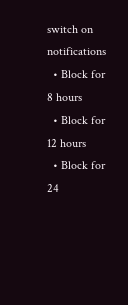switch on notifications
  • Block for 8 hours
  • Block for 12 hours
  • Block for 24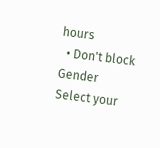hours
  • Don't block
Gender
Select your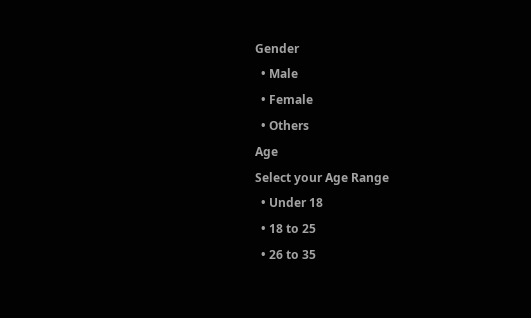Gender
  • Male
  • Female
  • Others
Age
Select your Age Range
  • Under 18
  • 18 to 25
  • 26 to 35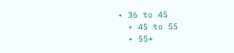• 36 to 45
  • 45 to 55
  • 55+